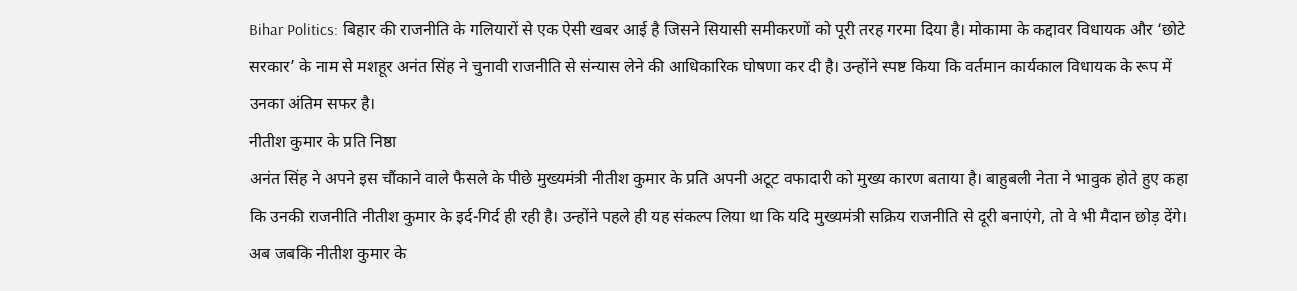Bihar Politics: बिहार की राजनीति के गलियारों से एक ऐसी खबर आई है जिसने सियासी समीकरणों को पूरी तरह गरमा दिया है। मोकामा के कद्दावर विधायक और ‘छोटे सरकार’ के नाम से मशहूर अनंत सिंह ने चुनावी राजनीति से संन्यास लेने की आधिकारिक घोषणा कर दी है। उन्होंने स्पष्ट किया कि वर्तमान कार्यकाल विधायक के रूप में उनका अंतिम सफर है।
नीतीश कुमार के प्रति निष्ठा
अनंत सिंह ने अपने इस चौंकाने वाले फैसले के पीछे मुख्यमंत्री नीतीश कुमार के प्रति अपनी अटूट वफादारी को मुख्य कारण बताया है। बाहुबली नेता ने भावुक होते हुए कहा कि उनकी राजनीति नीतीश कुमार के इर्द-गिर्द ही रही है। उन्होंने पहले ही यह संकल्प लिया था कि यदि मुख्यमंत्री सक्रिय राजनीति से दूरी बनाएंगे, तो वे भी मैदान छोड़ देंगे। अब जबकि नीतीश कुमार के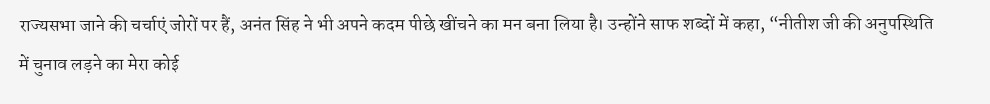राज्यसभा जाने की चर्चाएं जोरों पर हैं, अनंत सिंह ने भी अपने कदम पीछे खींचने का मन बना लिया है। उन्होंने साफ शब्दों में कहा, “नीतीश जी की अनुपस्थिति में चुनाव लड़ने का मेरा कोई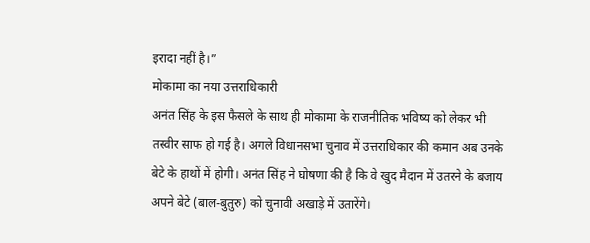इरादा नहीं है।”
मोकामा का नया उत्तराधिकारी
अनंत सिंह के इस फैसले के साथ ही मोकामा के राजनीतिक भविष्य को लेकर भी तस्वीर साफ हो गई है। अगले विधानसभा चुनाव में उत्तराधिकार की कमान अब उनके बेटे के हाथों में होगी। अनंत सिंह ने घोषणा की है कि वे खुद मैदान में उतरने के बजाय अपने बेटे (बाल-बुतुरु) को चुनावी अखाड़े में उतारेंगे।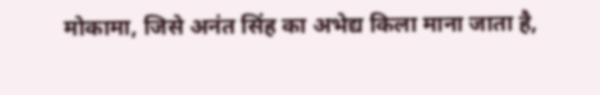मोकामा, जिसे अनंत सिंह का अभेद्य किला माना जाता है,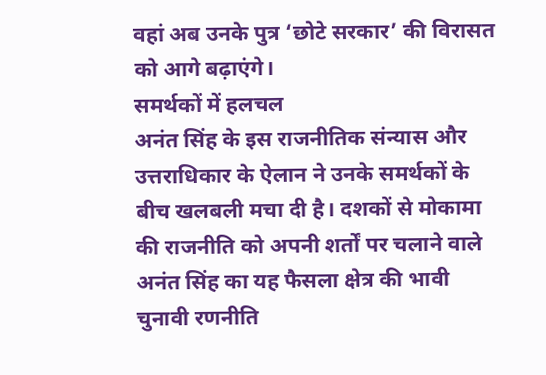वहां अब उनके पुत्र ‘छोटे सरकार’ की विरासत को आगे बढ़ाएंगे।
समर्थकों में हलचल
अनंत सिंह के इस राजनीतिक संन्यास और उत्तराधिकार के ऐलान ने उनके समर्थकों के बीच खलबली मचा दी है। दशकों से मोकामा की राजनीति को अपनी शर्तों पर चलाने वाले अनंत सिंह का यह फैसला क्षेत्र की भावी चुनावी रणनीति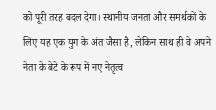को पूरी तरह बदल देगा। स्थानीय जनता और समर्थकों के लिए यह एक युग के अंत जैसा है, लेकिन साथ ही वे अपने नेता के बेटे के रूप में नए नेतृत्व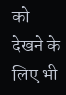को देखने के लिए भी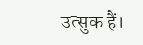उत्सुक हैं।